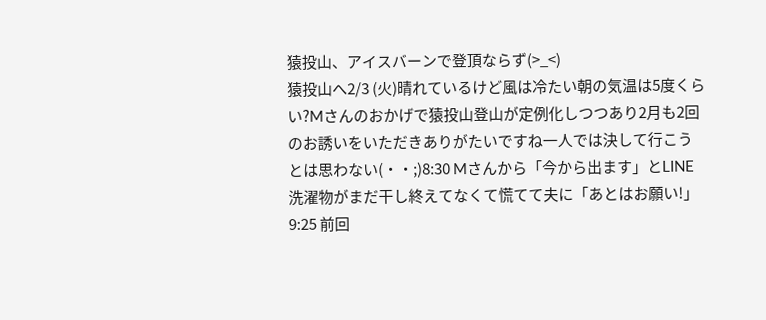猿投山、アイスバーンで登頂ならず(>_<)
猿投山へ2/3 (火)晴れているけど風は冷たい朝の気温は5度くらい?Mさんのおかげで猿投山登山が定例化しつつあり2月も2回のお誘いをいただきありがたいですね一人では決して行こうとは思わない(・・;)8:30 Mさんから「今から出ます」とLINE洗濯物がまだ干し終えてなくて慌てて夫に「あとはお願い!」9:25 前回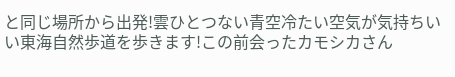と同じ場所から出発!雲ひとつない青空冷たい空気が気持ちいい東海自然歩道を歩きます!この前会ったカモシカさん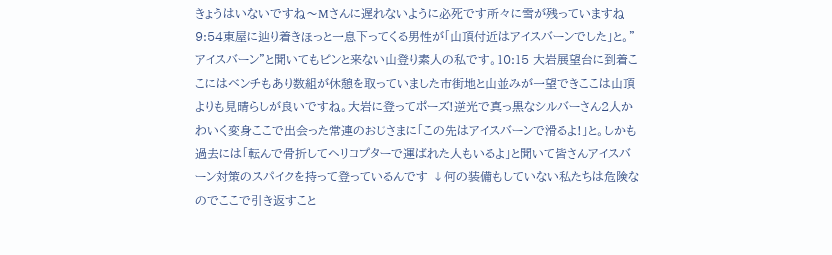きょうはいないですね〜Mさんに遅れないように必死です所々に雪が残っていますね9:54東屋に辿り着きほっと一息下ってくる男性が「山頂付近はアイスバーンでした」と。"アイスバーン"と聞いてもピンと来ない山登り素人の私です。10:15 大岩展望台に到着ここにはベンチもあり数組が休憩を取っていました市街地と山並みが一望できここは山頂よりも見晴らしが良いですね。大岩に登ってポーズ!逆光で真っ黒なシルバーさん2人かわいく変身ここで出会った常連のおじさまに「この先はアイスバーンで滑るよ!」と。しかも過去には「転んで骨折してヘリコプターで運ばれた人もいるよ」と聞いて皆さんアイスバーン対策のスパイクを持って登っているんです ↓何の装備もしていない私たちは危険なのでここで引き返すこと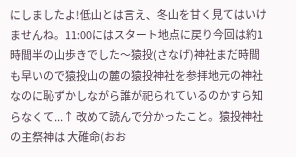にしましたよ!低山とは言え、冬山を甘く見てはいけませんね。11:00にはスタート地点に戻り今回は約1時間半の山歩きでした〜猿投(さなげ)神社まだ時間も早いので猿投山の麓の猿投神社を参拝地元の神社なのに恥ずかしながら誰が祀られているのかすら知らなくて...↑ 改めて読んで分かったこと。猿投神社の主祭神は 大碓命(おお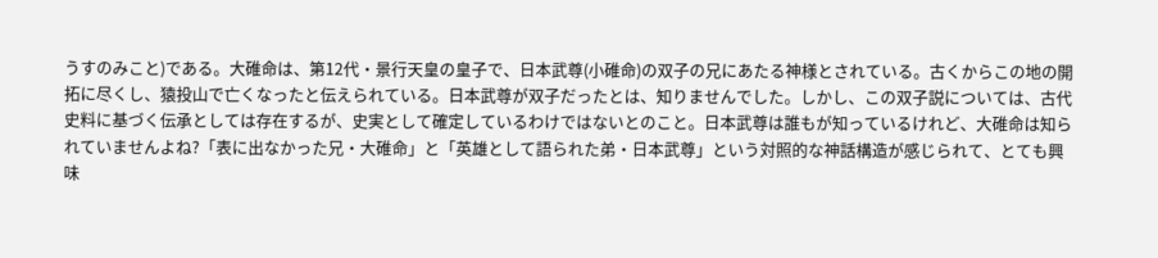うすのみこと)である。大碓命は、第12代・景行天皇の皇子で、日本武尊(小碓命)の双子の兄にあたる神様とされている。古くからこの地の開拓に尽くし、猿投山で亡くなったと伝えられている。日本武尊が双子だったとは、知りませんでした。しかし、この双子説については、古代史料に基づく伝承としては存在するが、史実として確定しているわけではないとのこと。日本武尊は誰もが知っているけれど、大碓命は知られていませんよね?「表に出なかった兄・大碓命」と「英雄として語られた弟・日本武尊」という対照的な神話構造が感じられて、とても興味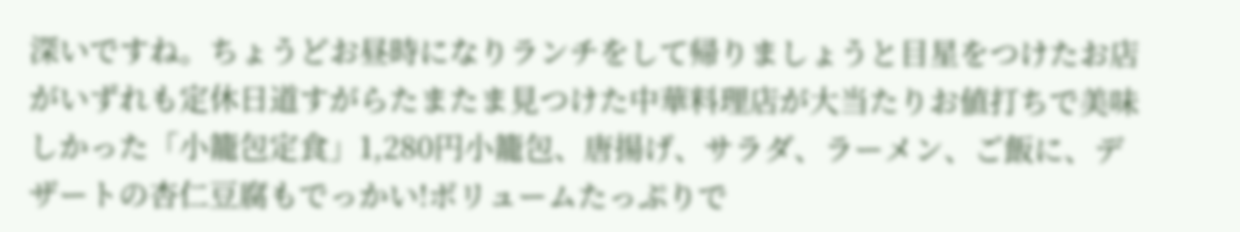深いですね。ちょうどお昼時になりランチをして帰りましょうと目星をつけたお店がいずれも定休日道すがらたまたま見つけた中華料理店が大当たりお値打ちで美味しかった「小籠包定食」1,280円小籠包、唐揚げ、サラダ、ラーメン、ご飯に、デザートの杏仁豆腐もでっかい!ボリュームたっぷりで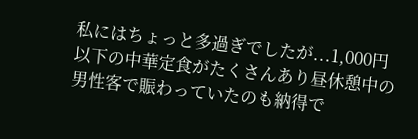私にはちょっと多過ぎでしたが...1,000円以下の中華定食がたくさんあり昼休憩中の男性客で賑わっていたのも納得で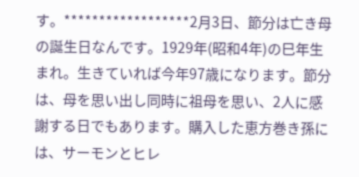す。******************2月3日、節分は亡き母の誕生日なんです。1929年(昭和4年)の巳年生まれ。生きていれば今年97歳になります。節分は、母を思い出し同時に祖母を思い、2人に感謝する日でもあります。購入した恵方巻き孫には、サーモンとヒレ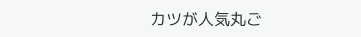カツが人気丸ご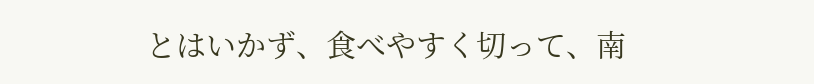とはいかず、食べやすく切って、南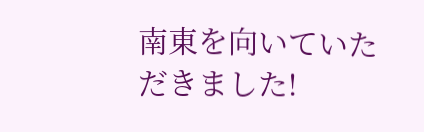南東を向いていただきました!